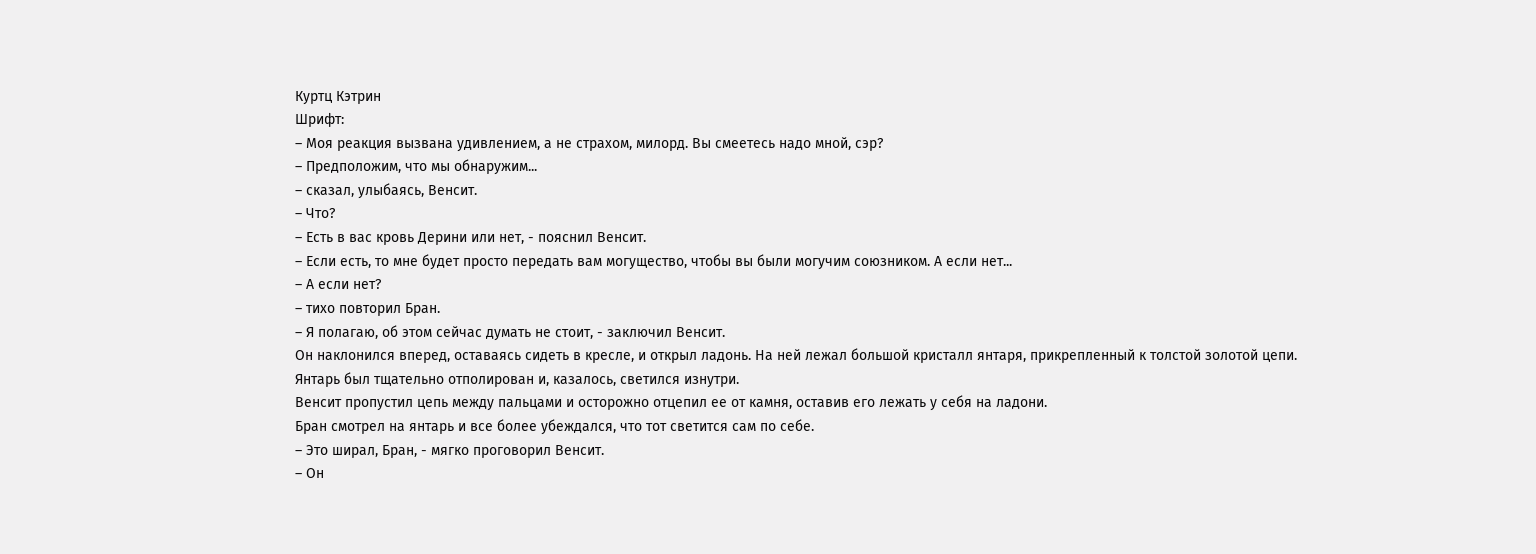Куртц Кэтрин
Шрифт:
– Моя реакция вызвана удивлением, а не страхом, милорд. Вы смеетесь надо мной, сэр?
– Предположим, что мы обнаружим...
– сказал, улыбаясь, Венсит.
– Что?
– Есть в вас кровь Дерини или нет, - пояснил Венсит.
– Если есть, то мне будет просто передать вам могущество, чтобы вы были могучим союзником. А если нет...
– А если нет?
– тихо повторил Бран.
– Я полагаю, об этом сейчас думать не стоит, - заключил Венсит.
Он наклонился вперед, оставаясь сидеть в кресле, и открыл ладонь. На ней лежал большой кристалл янтаря, прикрепленный к толстой золотой цепи.
Янтарь был тщательно отполирован и, казалось, светился изнутри.
Венсит пропустил цепь между пальцами и осторожно отцепил ее от камня, оставив его лежать у себя на ладони.
Бран смотрел на янтарь и все более убеждался, что тот светится сам по себе.
– Это ширал, Бран, - мягко проговорил Венсит.
– Он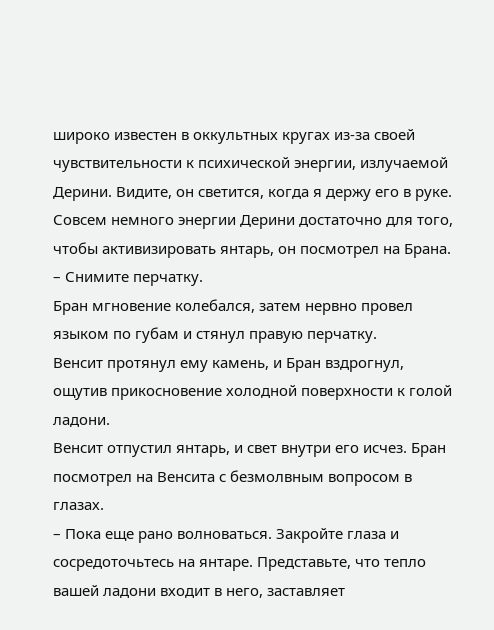широко известен в оккультных кругах из-за своей чувствительности к психической энергии, излучаемой Дерини. Видите, он светится, когда я держу его в руке. Совсем немного энергии Дерини достаточно для того, чтобы активизировать янтарь, он посмотрел на Брана.
– Снимите перчатку.
Бран мгновение колебался, затем нервно провел языком по губам и стянул правую перчатку.
Венсит протянул ему камень, и Бран вздрогнул, ощутив прикосновение холодной поверхности к голой ладони.
Венсит отпустил янтарь, и свет внутри его исчез. Бран посмотрел на Венсита с безмолвным вопросом в глазах.
– Пока еще рано волноваться. Закройте глаза и сосредоточьтесь на янтаре. Представьте, что тепло вашей ладони входит в него, заставляет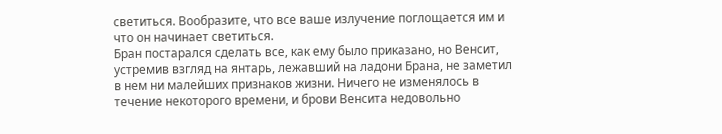светиться. Вообразите, что все ваше излучение поглощается им и что он начинает светиться.
Бран постарался сделать все, как ему было приказано, но Венсит, устремив взгляд на янтарь, лежавший на ладони Брана, не заметил в нем ни малейших признаков жизни. Ничего не изменялось в течение некоторого времени, и брови Венсита недовольно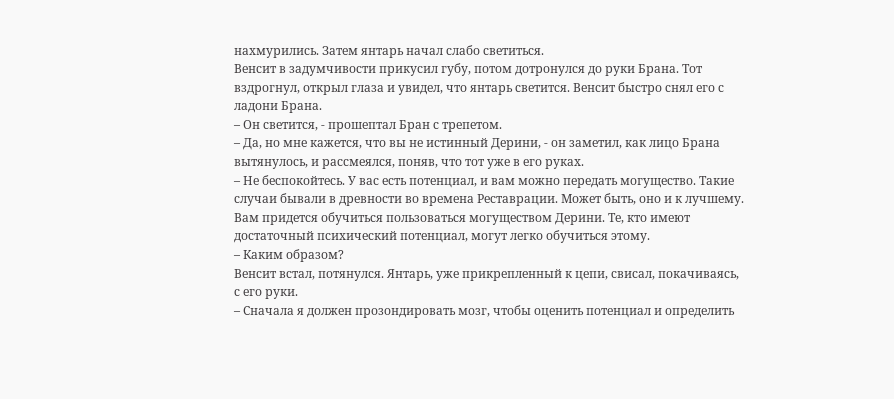нахмурились. Затем янтарь начал слабо светиться.
Венсит в задумчивости прикусил губу, потом дотронулся до руки Брана. Тот вздрогнул, открыл глаза и увидел, что янтарь светится. Венсит быстро снял его с ладони Брана.
– Он светится, - прошептал Бран с трепетом.
– Да, но мне кажется, что вы не истинный Дерини, - он заметил, как лицо Брана вытянулось, и рассмеялся, поняв, что тот уже в его руках.
– Не беспокойтесь. У вас есть потенциал, и вам можно передать могущество. Такие случаи бывали в древности во времена Реставрации. Может быть, оно и к лучшему. Вам придется обучиться пользоваться могуществом Дерини. Те, кто имеют достаточный психический потенциал, могут легко обучиться этому.
– Каким образом?
Венсит встал, потянулся. Янтарь, уже прикрепленный к цепи, свисал, покачиваясь, с его руки.
– Сначала я должен прозондировать мозг, чтобы оценить потенциал и определить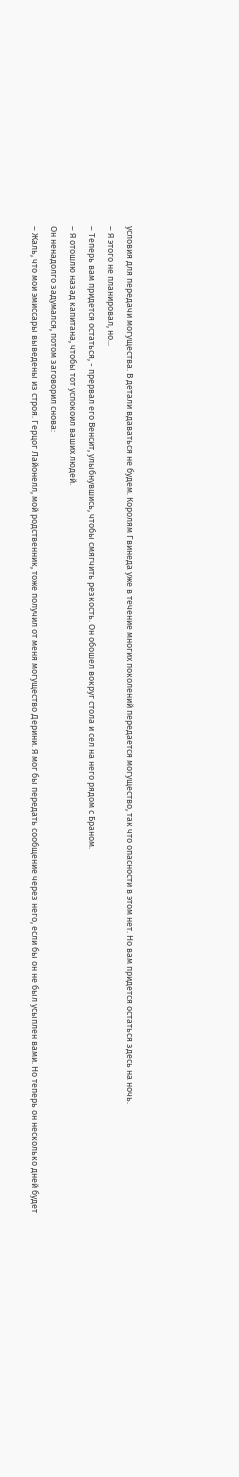условия для передачи могущества. В детали вдаваться не будем. Королям Гвинеда уже в течение многих поколений передается могущество, так что опасности в этом нет. Но вам придется остаться здесь на ночь.
– Я этого не планировал, но...
– Теперь вам придется остаться, - прервал его Венсит, улыбнувшись, чтобы смягчить резкость. Он обошел вокруг стола и сел на него рядом с Браном.
– Я отошлю назад капитана, чтобы тот успокоил ваших людей.
Он ненадолго задумался, потом заговорил снова:
– Жаль, что мои эмиссары выведены из строя. Герцог Лайонелл, мой родственник, тоже получил от меня могущество Дерини. Я мог бы передать сообщение через него, если бы он не был усыплен вами. Но теперь он несколько дней будет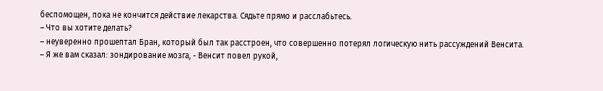беспомощен, пока не кончится действие лекарства. Сядьте прямо и расслабьтесь.
– Что вы хотите делать?
– неуверенно прошептал Бран, который был так расстроен, что совершенно потерял логическую нить рассуждений Венсита.
– Я же вам сказал: зондирование мозга, - Венсит повел рукой,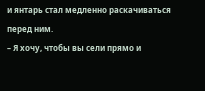и янтарь стал медленно раскачиваться перед ним.
– Я хочу, чтобы вы сели прямо и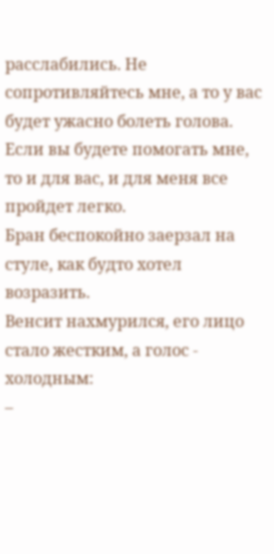расслабились. Не сопротивляйтесь мне, а то у вас будет ужасно болеть голова. Если вы будете помогать мне, то и для вас, и для меня все пройдет легко.
Бран беспокойно заерзал на стуле, как будто хотел возразить.
Венсит нахмурился, его лицо стало жестким, а голос - холодным:
–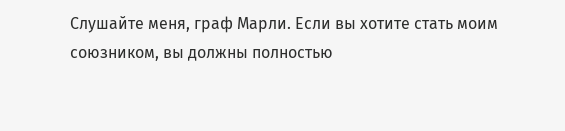Слушайте меня, граф Марли. Если вы хотите стать моим союзником, вы должны полностью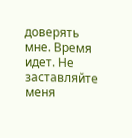доверять мне. Время идет. Не заставляйте меня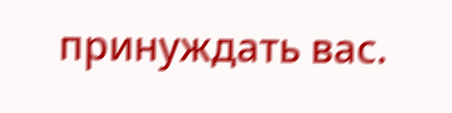принуждать вас.